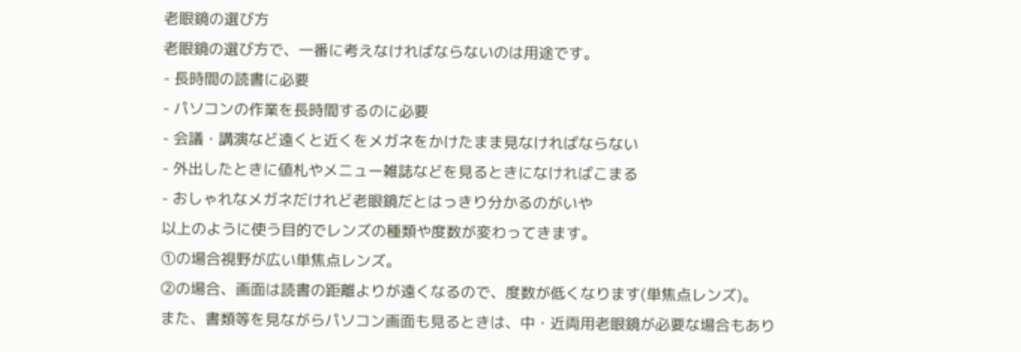老眼鏡の選び方
老眼鏡の選び方で、一番に考えなければならないのは用途です。
- 長時間の読書に必要
- パソコンの作業を長時間するのに必要
- 会議・講演など遠くと近くをメガネをかけたまま見なければならない
- 外出したときに値札やメニュー雑誌などを見るときになければこまる
- おしゃれなメガネだけれど老眼鏡だとはっきり分かるのがいや
以上のように使う目的でレンズの種類や度数が変わってきます。
①の場合視野が広い単焦点レンズ。
②の場合、画面は読書の距離よりが遠くなるので、度数が低くなります(単焦点レンズ)。
また、書類等を見ながらパソコン画面も見るときは、中・近両用老眼鏡が必要な場合もあり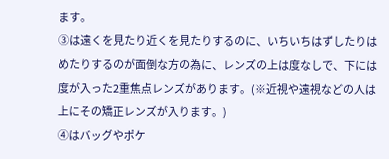ます。
③は遠くを見たり近くを見たりするのに、いちいちはずしたりはめたりするのが面倒な方の為に、レンズの上は度なしで、下には度が入った2重焦点レンズがあります。(※近視や遠視などの人は上にその矯正レンズが入ります。)
④はバッグやポケ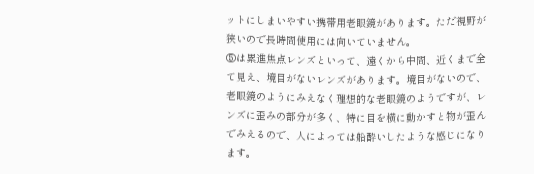ットにしまいやすい携帯用老眼鏡があります。ただ視野が狭いので長時間使用には向いていません。
⑤は累進焦点レンズといって、遠くから中間、近くまで全て見え、境目がないレンズがあります。境目がないので、老眼鏡のようにみえなく理想的な老眼鏡のようですが、レンズに歪みの部分が多く、特に目を横に動かすと物が歪んでみえるので、人によっては船酔いしたような感じになります。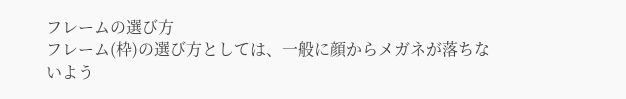フレームの選び方
フレーム(枠)の選び方としては、一般に顔からメガネが落ちないよう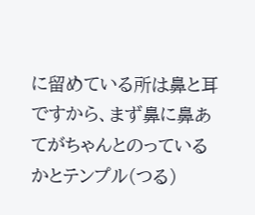に留めている所は鼻と耳ですから、まず鼻に鼻あてがちゃんとのっているかとテンプル(つる)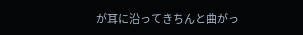が耳に沿ってきちんと曲がっ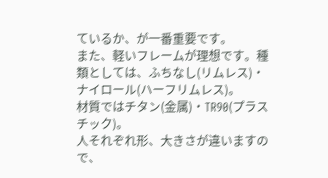ているか、が一番重要です。
また、軽いフレームが理想です。種類としては、ふちなし(リムレス)・ナイロール(ハーフリムレス)。
材質ではチタン(金属)・TR90(プラスチック)。
人それぞれ形、大きさが違いますので、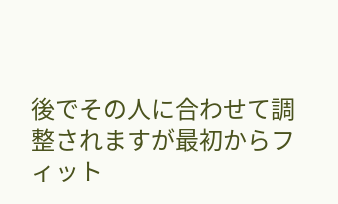後でその人に合わせて調整されますが最初からフィット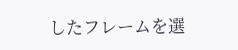したフレームを選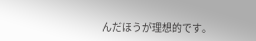んだほうが理想的です。